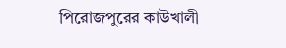পিরোজপুরের কাউখালী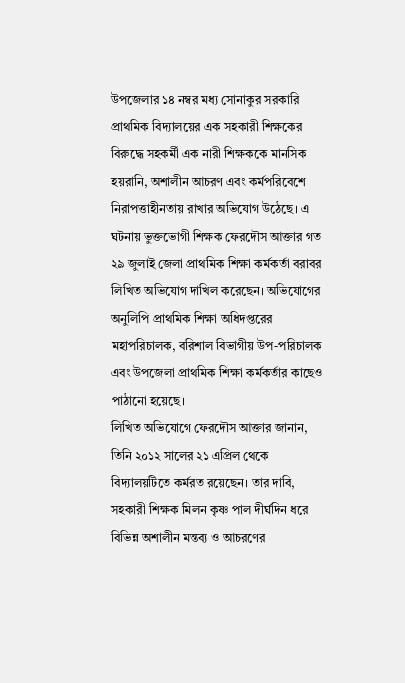উপজেলার ১৪ নম্বর মধ্য সোনাকুর সরকারি প্রাথমিক বিদ্যালয়ের এক সহকারী শিক্ষকের বিরুদ্ধে সহকর্মী এক নারী শিক্ষককে মানসিক হয়রানি, অশালীন আচরণ এবং কর্মপরিবেশে নিরাপত্তাহীনতায় রাখার অভিযোগ উঠেছে। এ ঘটনায় ভুক্তভোগী শিক্ষক ফেরদৌস আক্তার গত ২৯ জুলাই জেলা প্রাথমিক শিক্ষা কর্মকর্তা বরাবর লিখিত অভিযোগ দাখিল করেছেন। অভিযোগের অনুলিপি প্রাথমিক শিক্ষা অধিদপ্তরের মহাপরিচালক, বরিশাল বিভাগীয় উপ-পরিচালক এবং উপজেলা প্রাথমিক শিক্ষা কর্মকর্তার কাছেও পাঠানো হয়েছে।
লিখিত অভিযোগে ফেরদৌস আক্তার জানান, তিনি ২০১২ সালের ২১ এপ্রিল থেকে বিদ্যালয়টিতে কর্মরত রয়েছেন। তার দাবি, সহকারী শিক্ষক মিলন কৃষ্ণ পাল দীর্ঘদিন ধরে বিভিন্ন অশালীন মন্তব্য ও আচরণের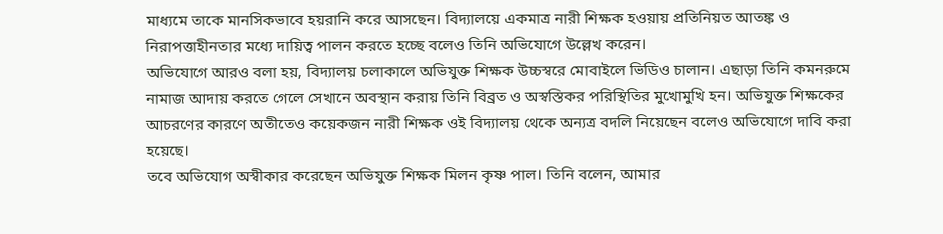মাধ্যমে তাকে মানসিকভাবে হয়রানি করে আসছেন। বিদ্যালয়ে একমাত্র নারী শিক্ষক হওয়ায় প্রতিনিয়ত আতঙ্ক ও নিরাপত্তাহীনতার মধ্যে দায়িত্ব পালন করতে হচ্ছে বলেও তিনি অভিযোগে উল্লেখ করেন।
অভিযোগে আরও বলা হয়, বিদ্যালয় চলাকালে অভিযুক্ত শিক্ষক উচ্চস্বরে মোবাইলে ভিডিও চালান। এছাড়া তিনি কমনরুমে নামাজ আদায় করতে গেলে সেখানে অবস্থান করায় তিনি বিব্রত ও অস্বস্তিকর পরিস্থিতির মুখোমুখি হন। অভিযুক্ত শিক্ষকের আচরণের কারণে অতীতেও কয়েকজন নারী শিক্ষক ওই বিদ্যালয় থেকে অন্যত্র বদলি নিয়েছেন বলেও অভিযোগে দাবি করা হয়েছে।
তবে অভিযোগ অস্বীকার করেছেন অভিযুক্ত শিক্ষক মিলন কৃষ্ণ পাল। তিনি বলেন, আমার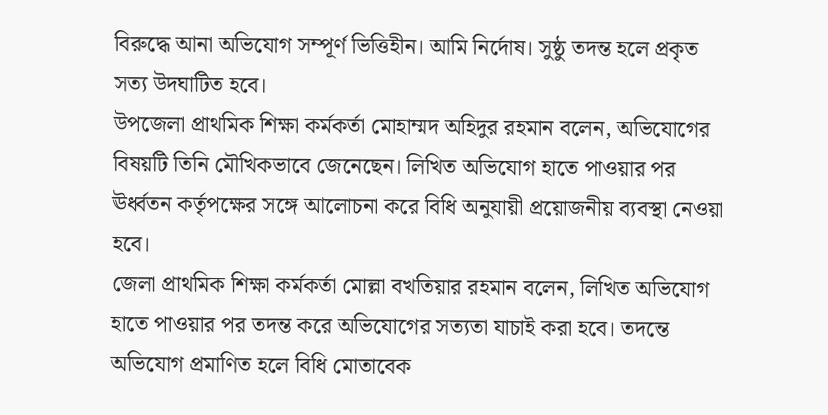বিরুদ্ধে আনা অভিযোগ সম্পূর্ণ ভিত্তিহীন। আমি নির্দোষ। সুষ্ঠু তদন্ত হলে প্রকৃত সত্য উদঘাটিত হবে।
উপজেলা প্রাথমিক শিক্ষা কর্মকর্তা মোহাম্মদ অহিদুর রহমান বলেন, অভিযোগের বিষয়টি তিনি মৌখিকভাবে জেনেছেন। লিখিত অভিযোগ হাতে পাওয়ার পর ঊর্ধ্বতন কর্তৃপক্ষের সঙ্গে আলোচনা করে বিধি অনুযায়ী প্রয়োজনীয় ব্যবস্থা নেওয়া হবে।
জেলা প্রাথমিক শিক্ষা কর্মকর্তা মোল্লা বখতিয়ার রহমান বলেন, লিখিত অভিযোগ হাতে পাওয়ার পর তদন্ত করে অভিযোগের সত্যতা যাচাই করা হবে। তদন্তে অভিযোগ প্রমাণিত হলে বিধি মোতাবেক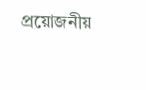প্রয়োজনীয়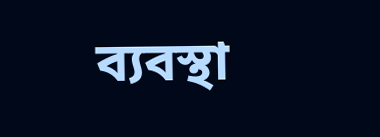ব্যবস্থা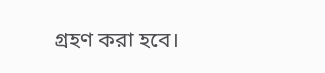গ্রহণ করা হবে।